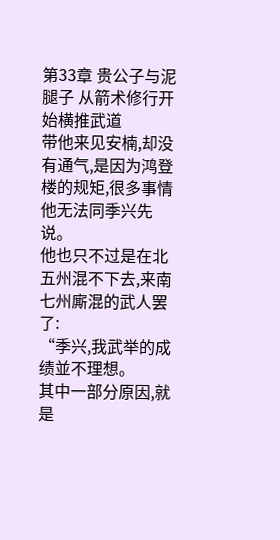第33章 贵公子与泥腿子 从箭术修行开始横推武道
带他来见安楠,却没有通气,是因为鸿登楼的规矩,很多事情他无法同季兴先说。
他也只不过是在北五州混不下去,来南七州廝混的武人罢了:
“季兴,我武举的成绩並不理想。
其中一部分原因,就是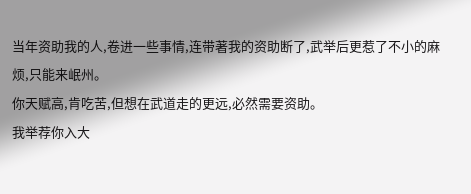当年资助我的人,卷进一些事情,连带著我的资助断了,武举后更惹了不小的麻烦,只能来岷州。
你天赋高,肯吃苦,但想在武道走的更远,必然需要资助。
我举荐你入大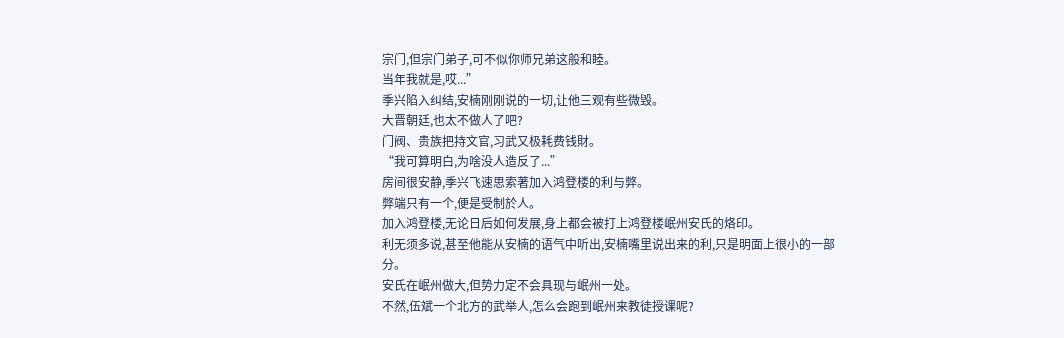宗门,但宗门弟子,可不似你师兄弟这般和睦。
当年我就是,哎...”
季兴陷入纠结,安楠刚刚说的一切,让他三观有些微毁。
大晋朝廷,也太不做人了吧?
门阀、贵族把持文官,习武又极耗费钱財。
“我可算明白,为啥没人造反了...”
房间很安静,季兴飞速思索著加入鸿登楼的利与弊。
弊端只有一个,便是受制於人。
加入鸿登楼,无论日后如何发展,身上都会被打上鸿登楼岷州安氏的烙印。
利无须多说,甚至他能从安楠的语气中听出,安楠嘴里说出来的利,只是明面上很小的一部分。
安氏在岷州做大,但势力定不会具现与岷州一处。
不然,伍斌一个北方的武举人,怎么会跑到岷州来教徒授课呢?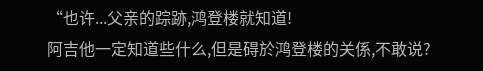“也许...父亲的踪跡,鸿登楼就知道!
阿吉他一定知道些什么,但是碍於鸿登楼的关係,不敢说?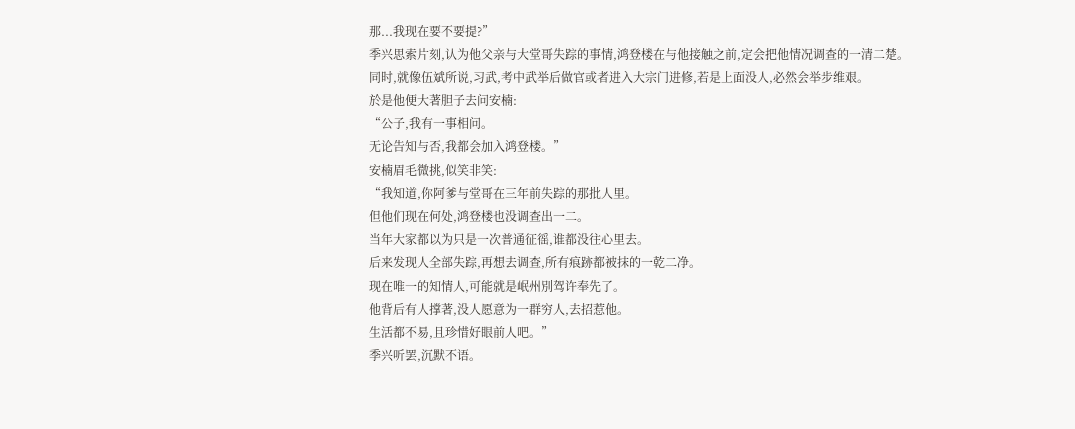那...我现在要不要提?”
季兴思索片刻,认为他父亲与大堂哥失踪的事情,鸿登楼在与他接触之前,定会把他情况调查的一清二楚。
同时,就像伍斌所说,习武,考中武举后做官或者进入大宗门进修,若是上面没人,必然会举步维艰。
於是他便大著胆子去问安楠:
“公子,我有一事相问。
无论告知与否,我都会加入鸿登楼。”
安楠眉毛微挑,似笑非笑:
“我知道,你阿爹与堂哥在三年前失踪的那批人里。
但他们现在何处,鸿登楼也没调查出一二。
当年大家都以为只是一次普通征徭,谁都没往心里去。
后来发现人全部失踪,再想去调查,所有痕跡都被抹的一乾二净。
现在唯一的知情人,可能就是岷州別驾许奉先了。
他背后有人撑著,没人愿意为一群穷人,去招惹他。
生活都不易,且珍惜好眼前人吧。”
季兴听罢,沉默不语。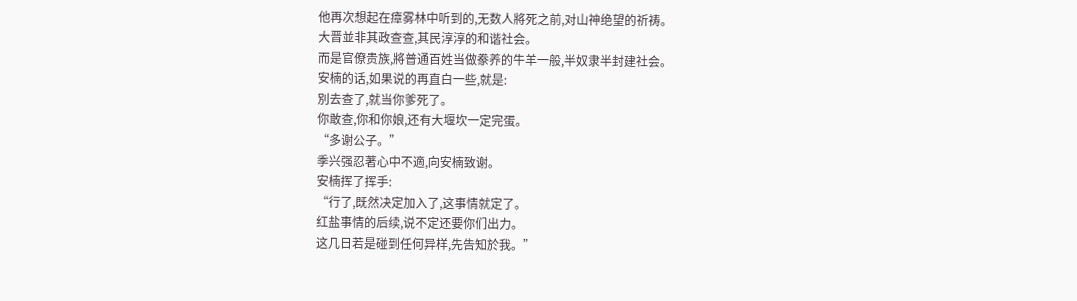他再次想起在瘴雾林中听到的,无数人將死之前,对山神绝望的祈祷。
大晋並非其政查查,其民淳淳的和谐社会。
而是官僚贵族,將普通百姓当做豢养的牛羊一般,半奴隶半封建社会。
安楠的话,如果说的再直白一些,就是:
別去查了,就当你爹死了。
你敢查,你和你娘,还有大堰坎一定完蛋。
“多谢公子。”
季兴强忍著心中不適,向安楠致谢。
安楠挥了挥手:
“行了,既然决定加入了,这事情就定了。
红盐事情的后续,说不定还要你们出力。
这几日若是碰到任何异样,先告知於我。”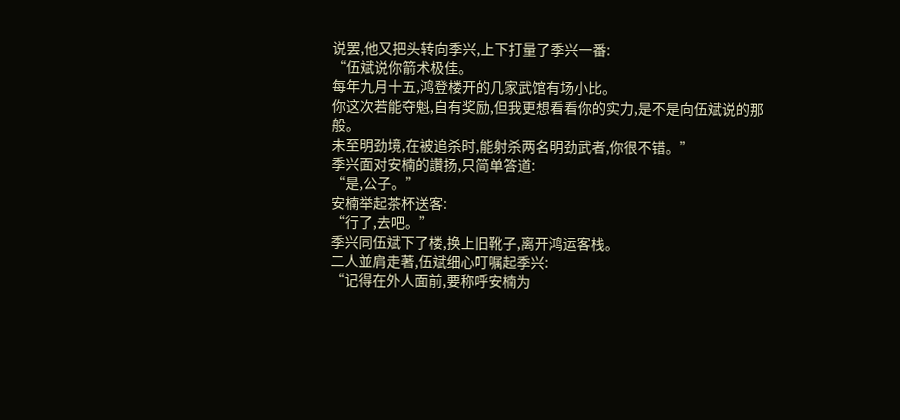说罢,他又把头转向季兴,上下打量了季兴一番:
“伍斌说你箭术极佳。
每年九月十五,鸿登楼开的几家武馆有场小比。
你这次若能夺魁,自有奖励,但我更想看看你的实力,是不是向伍斌说的那般。
未至明劲境,在被追杀时,能射杀两名明劲武者,你很不错。”
季兴面对安楠的讚扬,只简单答道:
“是,公子。”
安楠举起茶杯送客:
“行了,去吧。”
季兴同伍斌下了楼,换上旧靴子,离开鸿运客栈。
二人並肩走著,伍斌细心叮嘱起季兴:
“记得在外人面前,要称呼安楠为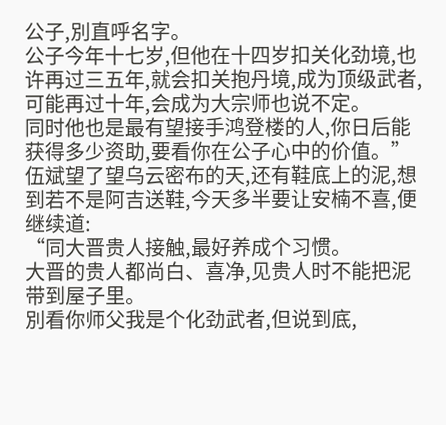公子,別直呼名字。
公子今年十七岁,但他在十四岁扣关化劲境,也许再过三五年,就会扣关抱丹境,成为顶级武者,可能再过十年,会成为大宗师也说不定。
同时他也是最有望接手鸿登楼的人,你日后能获得多少资助,要看你在公子心中的价值。”
伍斌望了望乌云密布的天,还有鞋底上的泥,想到若不是阿吉送鞋,今天多半要让安楠不喜,便继续道:
“同大晋贵人接触,最好养成个习惯。
大晋的贵人都尚白、喜净,见贵人时不能把泥带到屋子里。
別看你师父我是个化劲武者,但说到底,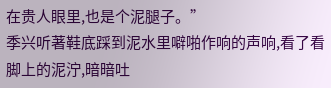在贵人眼里,也是个泥腿子。”
季兴听著鞋底踩到泥水里噼啪作响的声响,看了看脚上的泥泞,暗暗吐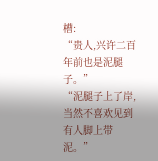槽:
“贵人,兴许二百年前也是泥腿子。”
“泥腿子上了岸,当然不喜欢见到有人脚上带泥。”